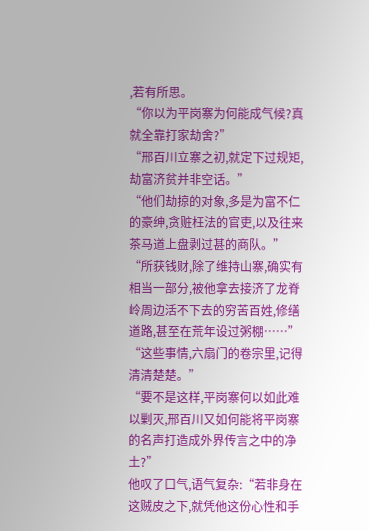,若有所思。
“你以为平岗寨为何能成气候?真就全靠打家劫舍?”
“邢百川立寨之初,就定下过规矩,劫富济贫并非空话。”
“他们劫掠的对象,多是为富不仁的豪绅,贪赃枉法的官吏,以及往来茶马道上盘剥过甚的商队。”
“所获钱财,除了维持山寨,确实有相当一部分,被他拿去接济了龙脊岭周边活不下去的穷苦百姓,修缮道路,甚至在荒年设过粥棚……”
“这些事情,六扇门的卷宗里,记得清清楚楚。”
“要不是这样,平岗寨何以如此难以剿灭,邢百川又如何能将平岗寨的名声打造成外界传言之中的净土?”
他叹了口气,语气复杂:“若非身在这贼皮之下,就凭他这份心性和手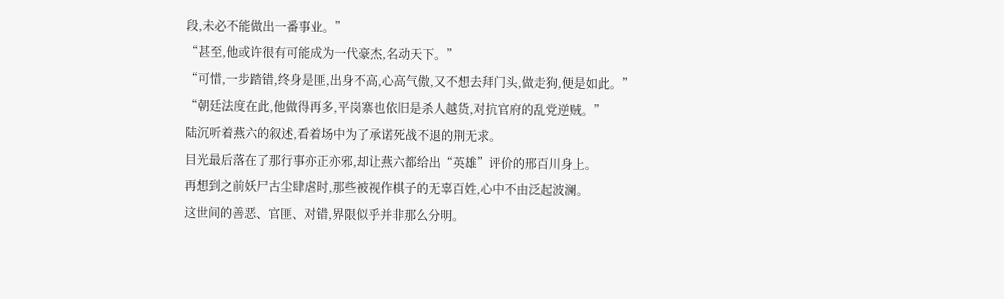段,未必不能做出一番事业。”
“甚至,他或许很有可能成为一代豪杰,名动天下。”
“可惜,一步踏错,终身是匪,出身不高,心高气傲,又不想去拜门头,做走狗,便是如此。”
“朝廷法度在此,他做得再多,平岗寨也依旧是杀人越货,对抗官府的乱党逆贼。”
陆沉听着燕六的叙述,看着场中为了承诺死战不退的荆无求。
目光最后落在了那行事亦正亦邪,却让燕六都给出“英雄”评价的邢百川身上。
再想到之前妖尸古尘肆虐时,那些被视作棋子的无辜百姓,心中不由泛起波澜。
这世间的善恶、官匪、对错,界限似乎并非那么分明。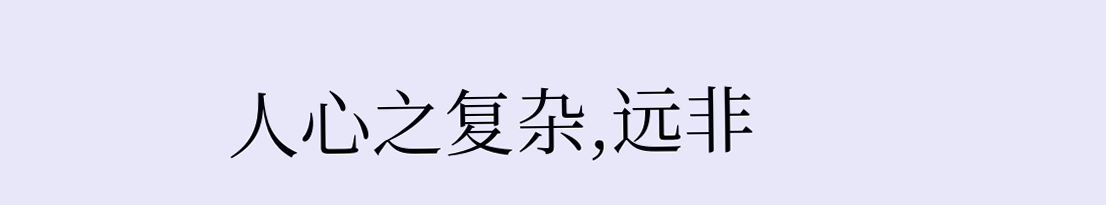人心之复杂,远非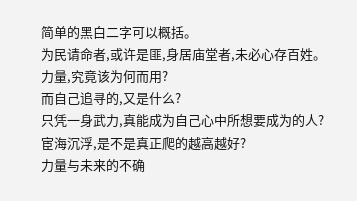简单的黑白二字可以概括。
为民请命者,或许是匪,身居庙堂者,未必心存百姓。
力量,究竟该为何而用?
而自己追寻的,又是什么?
只凭一身武力,真能成为自己心中所想要成为的人?
宦海沉浮,是不是真正爬的越高越好?
力量与未来的不确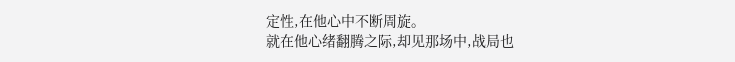定性,在他心中不断周旋。
就在他心绪翻腾之际,却见那场中,战局也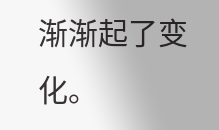渐渐起了变化。